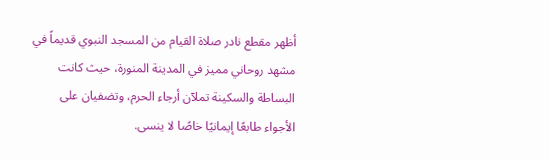أظهر مقطع نادر صلاة القيام من المسجد النبوي قديماً في مشهد روحاني مميز في المدينة المنورة، حيث كانت البساطة والسكينة تملآن أرجاء الحرم، وتضفيان على الأجواء طابعًا إيمانيًا خاصًا لا ينسى.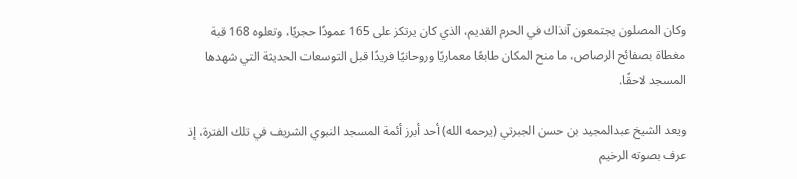وكان المصلون يجتمعون آنذاك في الحرم القديم، الذي كان يرتكز على 165 عمودًا حجريًا، وتعلوه 168 قبة مغطاة بصفائح الرصاص، ما منح المكان طابعًا معماريًا وروحانيًا فريدًا قبل التوسعات الحديثة التي شهدها المسجد لاحقًا.

ويعد الشيخ عبدالمجيد بن حسن الجبرتي (يرحمه الله) أحد أبرز أئمة المسجد النبوي الشريف في تلك الفترة، إذ عرف بصوته الرخيم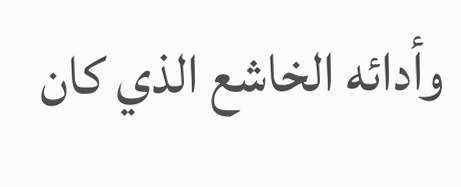وأدائه الخاشع الذي كان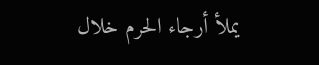يملأ أرجاء الحرم خلال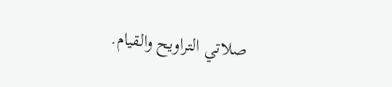صلاتي التراويح والقيام.